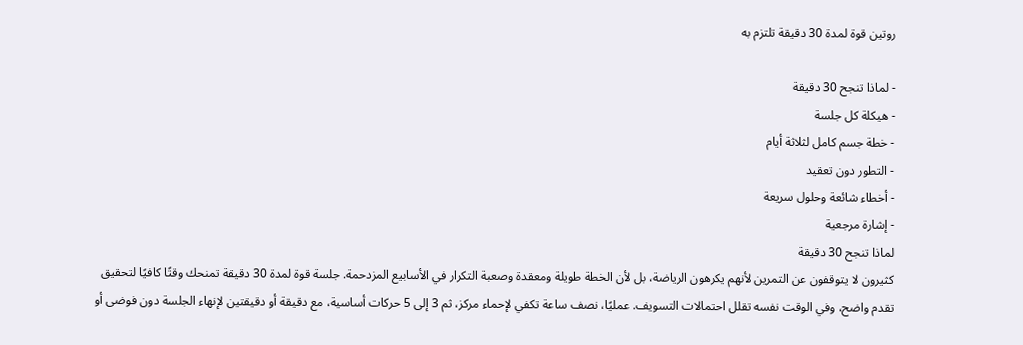روتين قوة لمدة 30 دقيقة تلتزم به

- لماذا تنجح 30 دقيقة
- هيكلة كل جلسة
- خطة جسم كامل لثلاثة أيام
- التطور دون تعقيد
- أخطاء شائعة وحلول سريعة
- إشارة مرجعية
لماذا تنجح 30 دقيقة
كثيرون لا يتوقفون عن التمرين لأنهم يكرهون الرياضة، بل لأن الخطة طويلة ومعقدة وصعبة التكرار في الأسابيع المزدحمة. جلسة قوة لمدة 30 دقيقة تمنحك وقتًا كافيًا لتحقيق تقدم واضح، وفي الوقت نفسه تقلل احتمالات التسويف. عمليًا، نصف ساعة تكفي لإحماء مركز، ثم 3 إلى 5 حركات أساسية، مع دقيقة أو دقيقتين لإنهاء الجلسة دون فوضى أو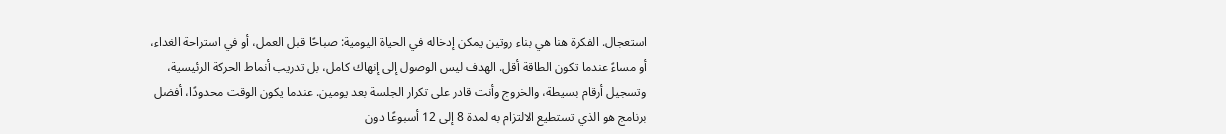استعجال. الفكرة هنا هي بناء روتين يمكن إدخاله في الحياة اليومية: صباحًا قبل العمل، أو في استراحة الغداء، أو مساءً عندما تكون الطاقة أقل. الهدف ليس الوصول إلى إنهاك كامل، بل تدريب أنماط الحركة الرئيسية، وتسجيل أرقام بسيطة، والخروج وأنت قادر على تكرار الجلسة بعد يومين. عندما يكون الوقت محدودًا، أفضل برنامج هو الذي تستطيع الالتزام به لمدة 8 إلى 12 أسبوعًا دون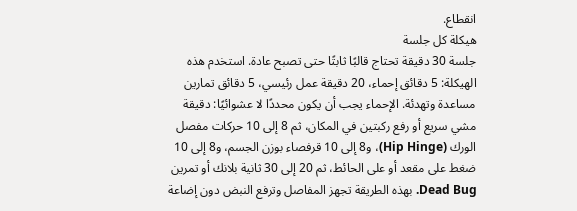انقطاع.
هيكلة كل جلسة
جلسة 30 دقيقة تحتاج قالبًا ثابتًا حتى تصبح عادة. استخدم هذه الهيكلة: 5 دقائق إحماء، 20 دقيقة عمل رئيسي، 5 دقائق تمارين مساعدة وتهدئة. الإحماء يجب أن يكون محددًا لا عشوائيًا: دقيقة مشي سريع أو رفع ركبتين في المكان، ثم 8 إلى 10 حركات مفصل الورك (Hip Hinge)، و8 إلى 10 قرفصاء بوزن الجسم، و8 إلى 10 ضغط على مقعد أو على الحائط، ثم 20 إلى 30 ثانية بلانك أو تمرين Dead Bug. بهذه الطريقة تجهز المفاصل وترفع النبض دون إضاعة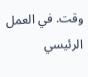وقت. في العمل الرئيسي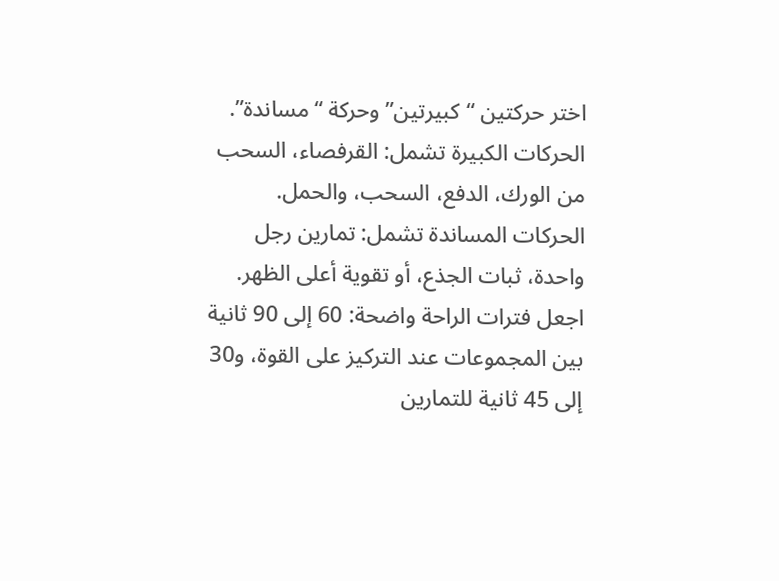اختر حركتين “كبيرتين” وحركة “مساندة”. الحركات الكبيرة تشمل: القرفصاء، السحب من الورك، الدفع، السحب، والحمل. الحركات المساندة تشمل: تمارين رجل واحدة، ثبات الجذع، أو تقوية أعلى الظهر. اجعل فترات الراحة واضحة: 60 إلى 90 ثانية بين المجموعات عند التركيز على القوة، و30 إلى 45 ثانية للتمارين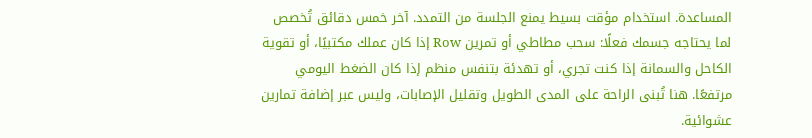المساعدة. استخدام مؤقت بسيط يمنع الجلسة من التمدد. آخر خمس دقائق تُخصص لما يحتاجه جسمك فعلًا: سحب مطاطي أو تمرين Row إذا كان عملك مكتبيًا، أو تقوية الكاحل والسمانة إذا كنت تجري، أو تهدئة بتنفس منظم إذا كان الضغط اليومي مرتفعًا. هنا تُبنى الراحة على المدى الطويل وتقليل الإصابات، وليس عبر إضافة تمارين عشوائية.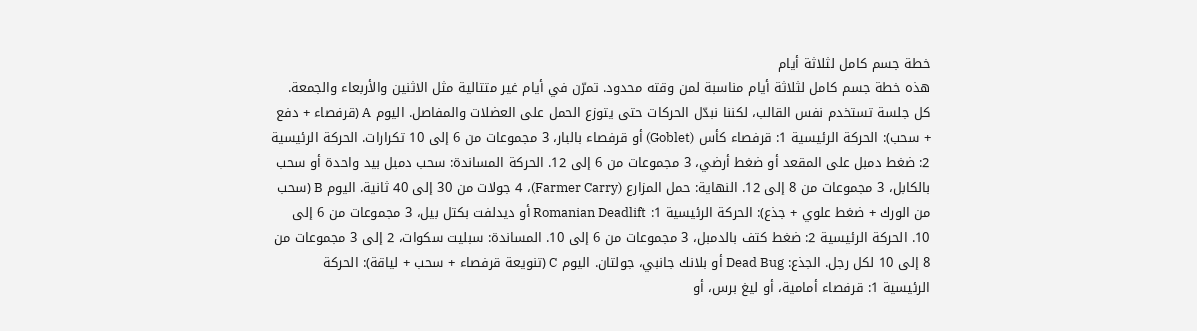خطة جسم كامل لثلاثة أيام
هذه خطة جسم كامل لثلاثة أيام مناسبة لمن وقته محدود. تمرّن في أيام غير متتالية مثل الاثنين والأربعاء والجمعة. كل جلسة تستخدم نفس القالب، لكننا نبدّل الحركات حتى يتوزع الحمل على العضلات والمفاصل. اليوم A (قرفصاء + دفع + سحب): الحركة الرئيسية 1: قرفصاء كأس (Goblet) أو قرفصاء بالبار، 3 مجموعات من 6 إلى 10 تكرارات. الحركة الرئيسية 2: ضغط دمبل على المقعد أو ضغط أرضي، 3 مجموعات من 6 إلى 12. الحركة المساندة: سحب دمبل بيد واحدة أو سحب بالكابل، 3 مجموعات من 8 إلى 12. النهاية: حمل المزارع (Farmer Carry)، 4 جولات من 30 إلى 40 ثانية. اليوم B (سحب من الورك + ضغط علوي + جذع): الحركة الرئيسية 1: Romanian Deadlift أو ديدلفت بكتل بيل، 3 مجموعات من 6 إلى 10. الحركة الرئيسية 2: ضغط كتف بالدمبل، 3 مجموعات من 6 إلى 10. المساندة: سبليت سكوات، 2 إلى 3 مجموعات من 8 إلى 10 لكل رجل. الجذع: Dead Bug أو بلانك جانبي، جولتان. اليوم C (تنويعة قرفصاء + سحب + لياقة): الحركة الرئيسية 1: قرفصاء أمامية، أو ليغ برس، أو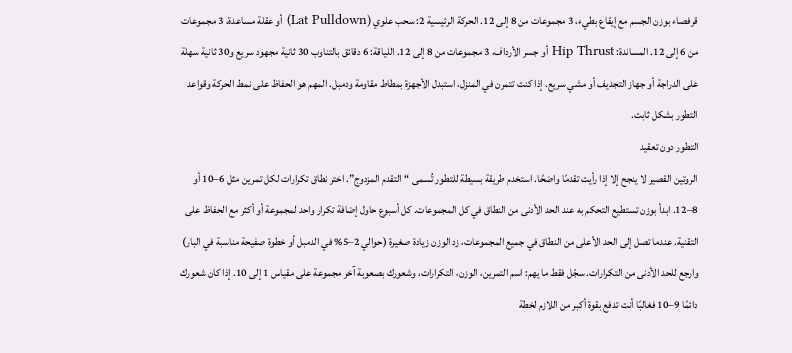قرفصاء بوزن الجسم مع إيقاع بطيء، 3 مجموعات من 8 إلى 12. الحركة الرئيسية 2: سحب علوي (Lat Pulldown) أو عقلة مساعدة، 3 مجموعات من 6 إلى 12. المساندة: Hip Thrust أو جسر الأرداف، 3 مجموعات من 8 إلى 12. اللياقة: 6 دقائق بالتناوب 30 ثانية مجهود سريع و30 ثانية سهلة على الدراجة أو جهاز التجديف أو مشي سريع. إذا كنت تتمرن في المنزل، استبدل الأجهزة بمطاط مقاومة ودمبل. المهم هو الحفاظ على نمط الحركة وقواعد التطور بشكل ثابت.
التطور دون تعقيد
الروتين القصير لا ينجح إلا إذا رأيت تقدمًا واضحًا. استخدم طريقة بسيطة للتطور تُسمى “التقدم المزدوج”. اختر نطاق تكرارات لكل تمرين مثل 6–10 أو 8–12. ابدأ بوزن تستطيع التحكم به عند الحد الأدنى من النطاق في كل المجموعات. كل أسبوع حاول إضافة تكرار واحد لمجموعة أو أكثر مع الحفاظ على التقنية. عندما تصل إلى الحد الأعلى من النطاق في جميع المجموعات، زد الوزن زيادة صغيرة (حوالي 2–5% في الدمبل أو خطوة صفيحة مناسبة في البار) وارجع للحد الأدنى من التكرارات. سجّل فقط ما يهم: اسم التمرين، الوزن، التكرارات، وشعورك بصعوبة آخر مجموعة على مقياس 1 إلى 10. إذا كان شعورك دائمًا 9–10 فغالبًا أنت تدفع بقوة أكبر من اللازم لخطة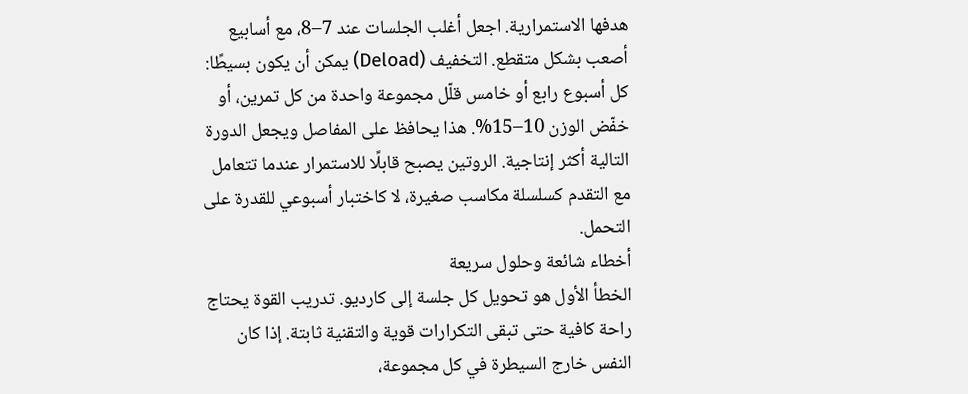هدفها الاستمرارية. اجعل أغلب الجلسات عند 7–8، مع أسابيع أصعب بشكل متقطع. التخفيف (Deload) يمكن أن يكون بسيطًا: كل أسبوع رابع أو خامس قلّل مجموعة واحدة من كل تمرين، أو خفّض الوزن 10–15%. هذا يحافظ على المفاصل ويجعل الدورة التالية أكثر إنتاجية. الروتين يصبح قابلًا للاستمرار عندما تتعامل مع التقدم كسلسلة مكاسب صغيرة، لا كاختبار أسبوعي للقدرة على التحمل.
أخطاء شائعة وحلول سريعة
الخطأ الأول هو تحويل كل جلسة إلى كارديو. تدريب القوة يحتاج راحة كافية حتى تبقى التكرارات قوية والتقنية ثابتة. إذا كان النفس خارج السيطرة في كل مجموعة،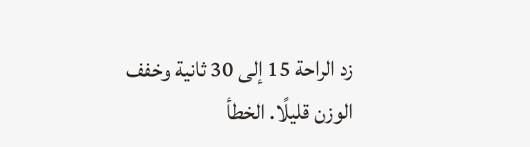زد الراحة 15 إلى 30 ثانية وخفف الوزن قليلًا. الخطأ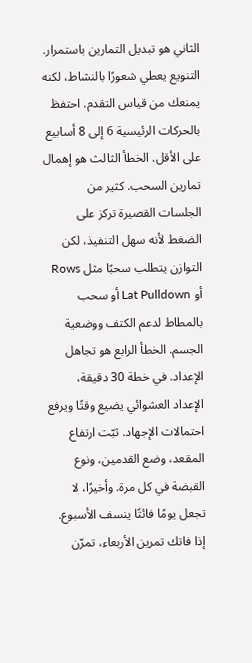الثاني هو تبديل التمارين باستمرار. التنويع يعطي شعورًا بالنشاط، لكنه يمنعك من قياس التقدم. احتفظ بالحركات الرئيسية 6 إلى 8 أسابيع على الأقل. الخطأ الثالث هو إهمال تمارين السحب. كثير من الجلسات القصيرة تركز على الضغط لأنه سهل التنفيذ، لكن التوازن يتطلب سحبًا مثل Rows أو Lat Pulldown أو سحب بالمطاط لدعم الكتف ووضعية الجسم. الخطأ الرابع هو تجاهل الإعداد. في خطة 30 دقيقة، الإعداد العشوائي يضيع وقتًا ويرفع احتمالات الإجهاد. ثبّت ارتفاع المقعد، وضع القدمين، ونوع القبضة في كل مرة. وأخيرًا، لا تجعل يومًا فائتًا ينسف الأسبوع. إذا فاتك تمرين الأربعاء، تمرّن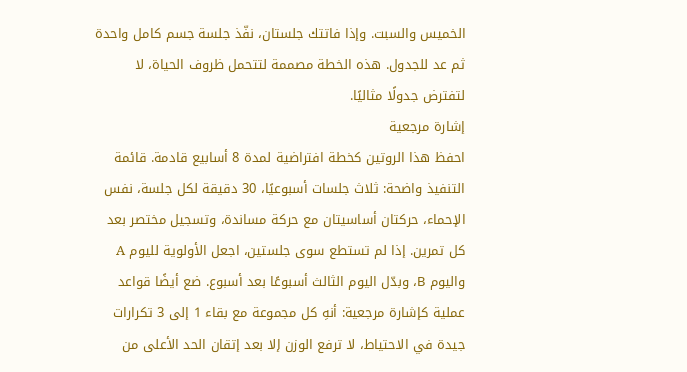الخميس والسبت. وإذا فاتتك جلستان، نفّذ جلسة جسم كامل واحدة ثم عد للجدول. هذه الخطة مصممة لتتحمل ظروف الحياة، لا لتفترض جدولًا مثاليًا.
إشارة مرجعية
احفظ هذا الروتين كخطة افتراضية لمدة 8 أسابيع قادمة. قائمة التنفيذ واضحة: ثلاث جلسات أسبوعيًا، 30 دقيقة لكل جلسة، نفس الإحماء، حركتان أساسيتان مع حركة مساندة، وتسجيل مختصر بعد كل تمرين. إذا لم تستطع سوى جلستين، اجعل الأولوية لليوم A واليوم B، وبدّل اليوم الثالث أسبوعًا بعد أسبوع. ضع أيضًا قواعد عملية كإشارة مرجعية: أنهِ كل مجموعة مع بقاء 1 إلى 3 تكرارات جيدة في الاحتياط، لا ترفع الوزن إلا بعد إتقان الحد الأعلى من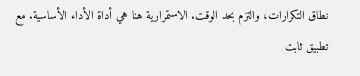نطاق التكرارات، والتزم بحد الوقت. الاستمرارية هنا هي أداة الأداء الأساسية. مع تطبيق ثابت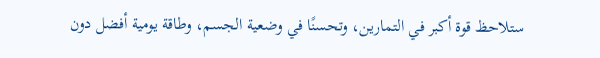ستلاحظ قوة أكبر في التمارين، وتحسنًا في وضعية الجسم، وطاقة يومية أفضل دون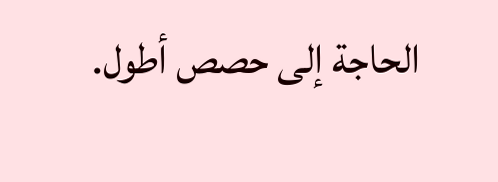الحاجة إلى حصص أطول.